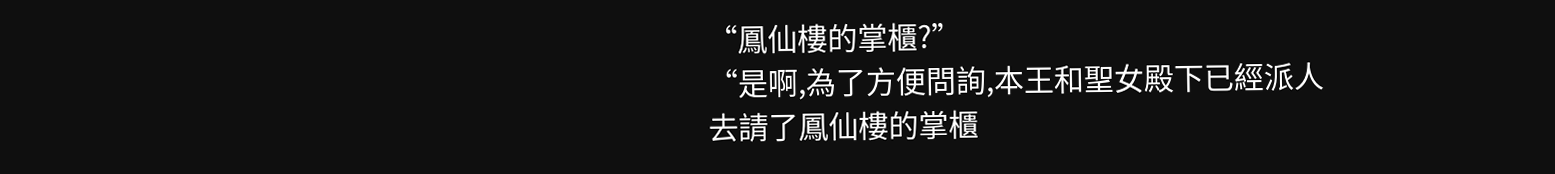“鳳仙樓的掌櫃?”
“是啊,為了方便問詢,本王和聖女殿下已經派人去請了鳳仙樓的掌櫃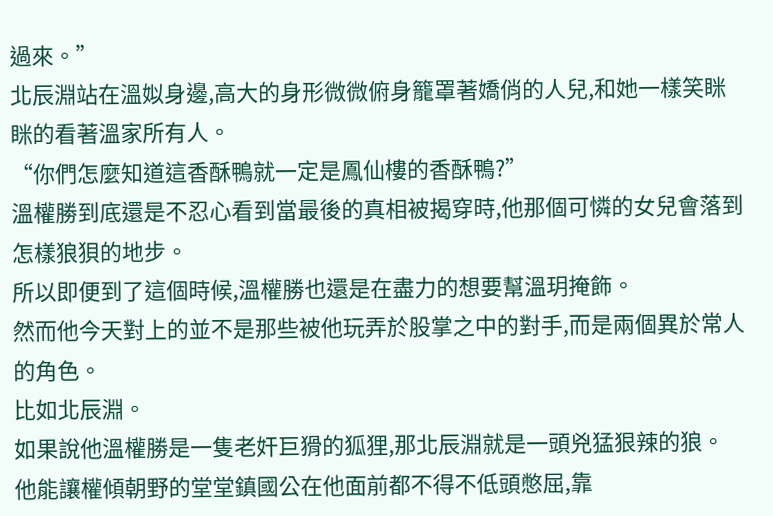過來。”
北辰淵站在溫姒身邊,高大的身形微微俯身籠罩著嬌俏的人兒,和她一樣笑眯眯的看著溫家所有人。
“你們怎麼知道這香酥鴨就一定是鳳仙樓的香酥鴨?”
溫權勝到底還是不忍心看到當最後的真相被揭穿時,他那個可憐的女兒會落到怎樣狼狽的地步。
所以即便到了這個時候,溫權勝也還是在盡力的想要幫溫玥掩飾。
然而他今天對上的並不是那些被他玩弄於股掌之中的對手,而是兩個異於常人的角色。
比如北辰淵。
如果說他溫權勝是一隻老奸巨猾的狐狸,那北辰淵就是一頭兇猛狠辣的狼。
他能讓權傾朝野的堂堂鎮國公在他面前都不得不低頭憋屈,靠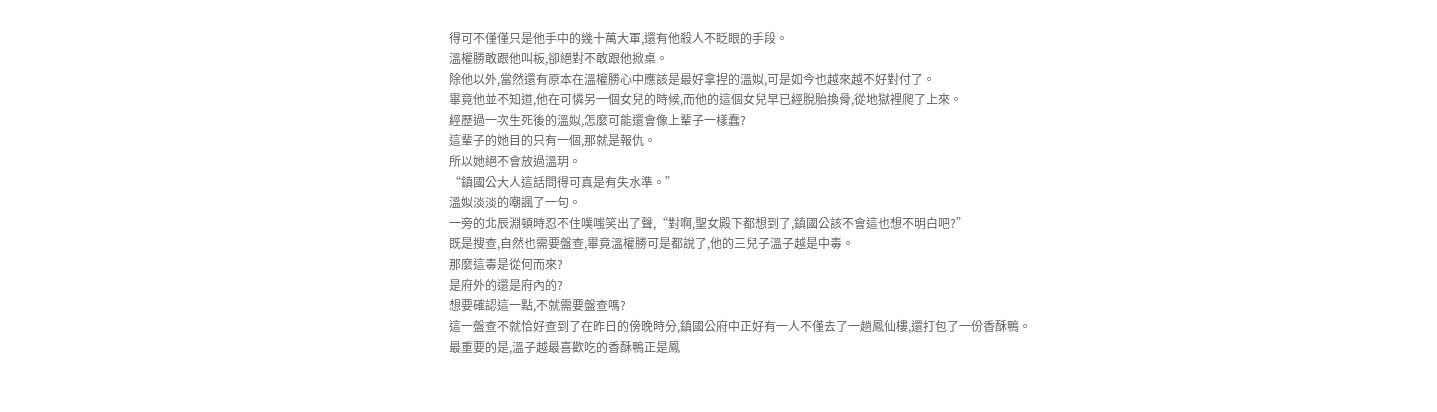得可不僅僅只是他手中的幾十萬大軍,還有他殺人不眨眼的手段。
溫權勝敢跟他叫板,卻絕對不敢跟他掀桌。
除他以外,當然還有原本在溫權勝心中應該是最好拿捏的溫姒,可是如今也越來越不好對付了。
畢竟他並不知道,他在可憐另一個女兒的時候,而他的這個女兒早已經脫胎換骨,從地獄裡爬了上來。
經歷過一次生死後的溫姒,怎麼可能還會像上輩子一樣蠢?
這輩子的她目的只有一個,那就是報仇。
所以她絕不會放過溫玥。
“鎮國公大人這話問得可真是有失水準。”
溫姒淡淡的嘲諷了一句。
一旁的北辰淵頓時忍不住噗嗤笑出了聲,“對啊,聖女殿下都想到了,鎮國公該不會這也想不明白吧?”
既是搜查,自然也需要盤查,畢竟溫權勝可是都說了,他的三兒子溫子越是中毒。
那麼這毒是從何而來?
是府外的還是府內的?
想要確認這一點,不就需要盤查嗎?
這一盤查不就恰好查到了在昨日的傍晚時分,鎮國公府中正好有一人不僅去了一趟鳳仙樓,還打包了一份香酥鴨。
最重要的是,溫子越最喜歡吃的香酥鴨正是鳳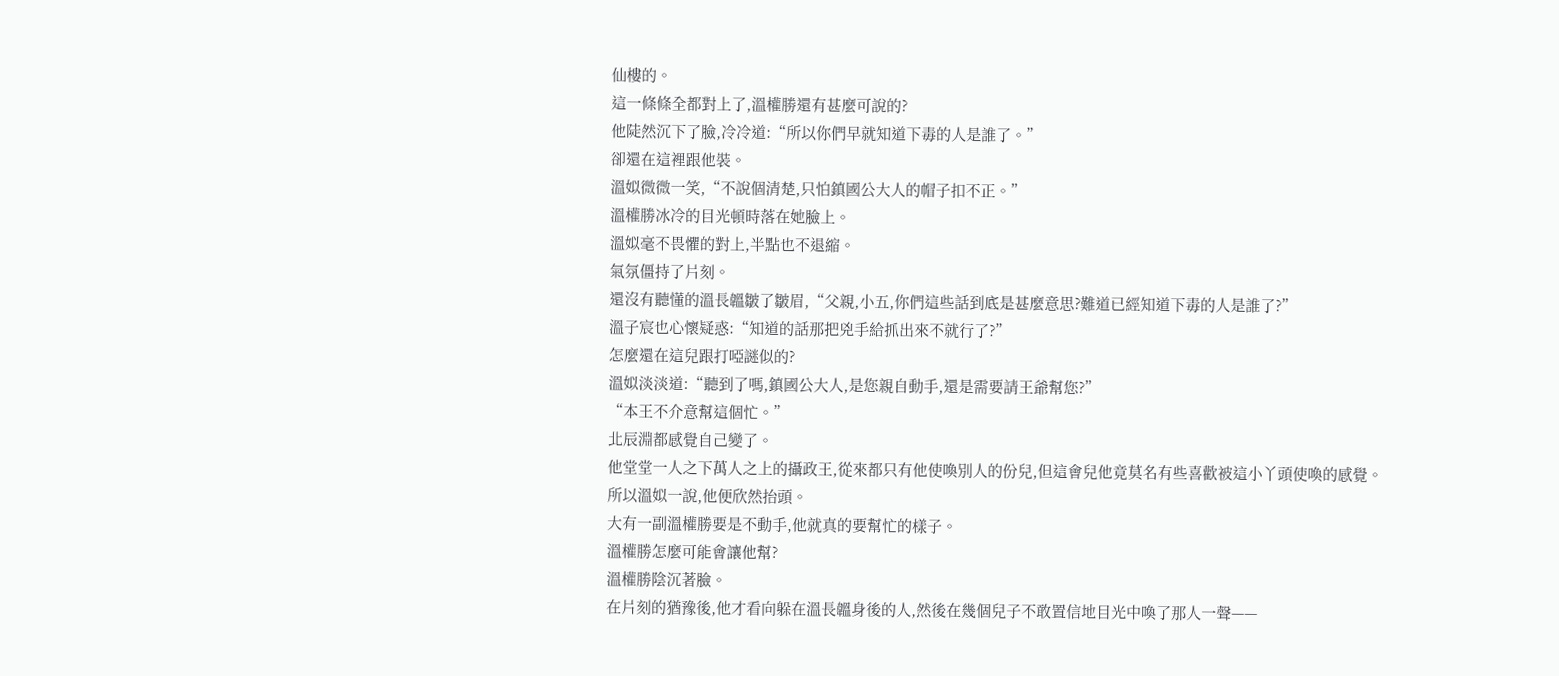仙樓的。
這一條條全都對上了,溫權勝還有甚麼可說的?
他陡然沉下了臉,冷冷道:“所以你們早就知道下毒的人是誰了。”
卻還在這裡跟他裝。
溫姒微微一笑,“不說個清楚,只怕鎮國公大人的帽子扣不正。”
溫權勝冰冷的目光頓時落在她臉上。
溫姒毫不畏懼的對上,半點也不退縮。
氣氛僵持了片刻。
還沒有聽懂的溫長韞皺了皺眉,“父親,小五,你們這些話到底是甚麼意思?難道已經知道下毒的人是誰了?”
溫子宸也心懷疑惑:“知道的話那把兇手給抓出來不就行了?”
怎麼還在這兒跟打啞謎似的?
溫姒淡淡道:“聽到了嗎,鎮國公大人,是您親自動手,還是需要請王爺幫您?”
“本王不介意幫這個忙。”
北辰淵都感覺自己變了。
他堂堂一人之下萬人之上的攝政王,從來都只有他使喚別人的份兒,但這會兒他竟莫名有些喜歡被這小丫頭使喚的感覺。
所以溫姒一說,他便欣然抬頭。
大有一副溫權勝要是不動手,他就真的要幫忙的樣子。
溫權勝怎麼可能會讓他幫?
溫權勝陰沉著臉。
在片刻的猶豫後,他才看向躲在溫長韞身後的人,然後在幾個兒子不敢置信地目光中喚了那人一聲——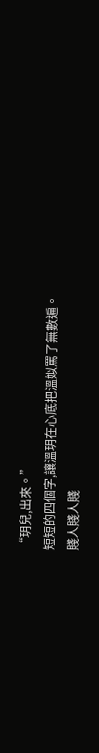“玥兒,出來。”
短短的四個字,讓溫玥在心底把溫姒罵了無數遍。
賤人賤人賤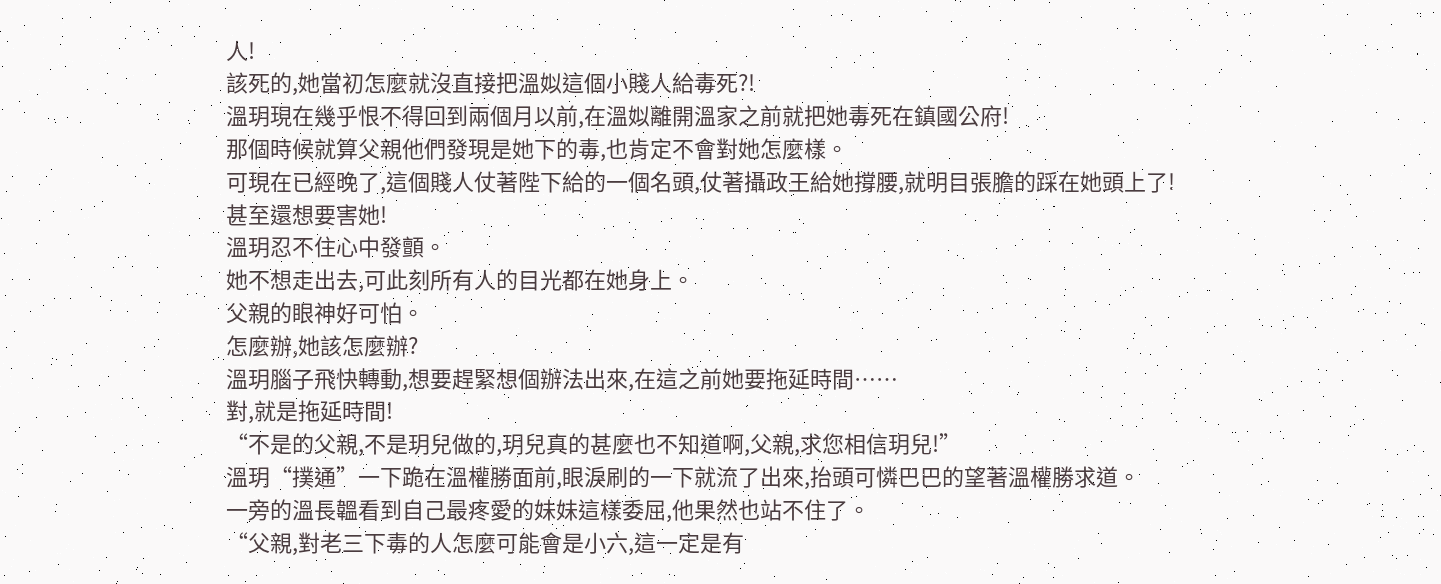人!
該死的,她當初怎麼就沒直接把溫姒這個小賤人給毒死?!
溫玥現在幾乎恨不得回到兩個月以前,在溫姒離開溫家之前就把她毒死在鎮國公府!
那個時候就算父親他們發現是她下的毒,也肯定不會對她怎麼樣。
可現在已經晚了,這個賤人仗著陛下給的一個名頭,仗著攝政王給她撐腰,就明目張膽的踩在她頭上了!
甚至還想要害她!
溫玥忍不住心中發顫。
她不想走出去,可此刻所有人的目光都在她身上。
父親的眼神好可怕。
怎麼辦,她該怎麼辦?
溫玥腦子飛快轉動,想要趕緊想個辦法出來,在這之前她要拖延時間……
對,就是拖延時間!
“不是的父親,不是玥兒做的,玥兒真的甚麼也不知道啊,父親,求您相信玥兒!”
溫玥“撲通”一下跪在溫權勝面前,眼淚刷的一下就流了出來,抬頭可憐巴巴的望著溫權勝求道。
一旁的溫長韞看到自己最疼愛的妹妹這樣委屈,他果然也站不住了。
“父親,對老三下毒的人怎麼可能會是小六,這一定是有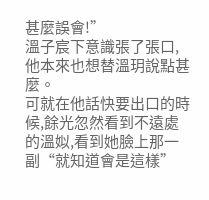甚麼誤會!”
溫子宸下意識張了張口,他本來也想替溫玥說點甚麼。
可就在他話快要出口的時候,餘光忽然看到不遠處的溫姒,看到她臉上那一副“就知道會是這樣”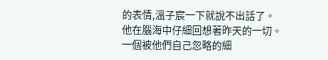的表情,溫子宸一下就說不出話了。
他在腦海中仔細回想著昨天的一切。
一個被他們自己忽略的細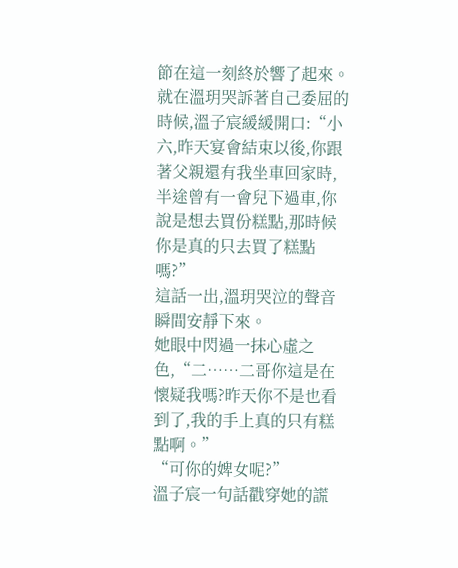節在這一刻終於響了起來。
就在溫玥哭訴著自己委屈的時候,溫子宸緩緩開口:“小六,昨天宴會結束以後,你跟著父親還有我坐車回家時,半途曾有一會兒下過車,你說是想去買份糕點,那時候你是真的只去買了糕點嗎?”
這話一出,溫玥哭泣的聲音瞬間安靜下來。
她眼中閃過一抹心虛之色,“二……二哥你這是在懷疑我嗎?昨天你不是也看到了,我的手上真的只有糕點啊。”
“可你的婢女呢?”
溫子宸一句話戳穿她的謊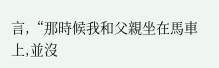言,“那時候我和父親坐在馬車上,並沒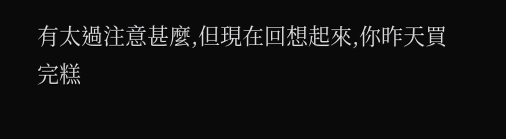有太過注意甚麼,但現在回想起來,你昨天買完糕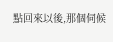點回來以後,那個伺候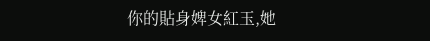你的貼身婢女紅玉,她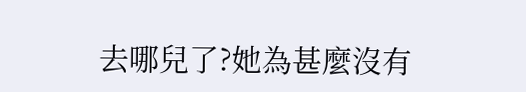去哪兒了?她為甚麼沒有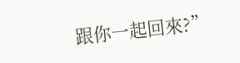跟你一起回來?”